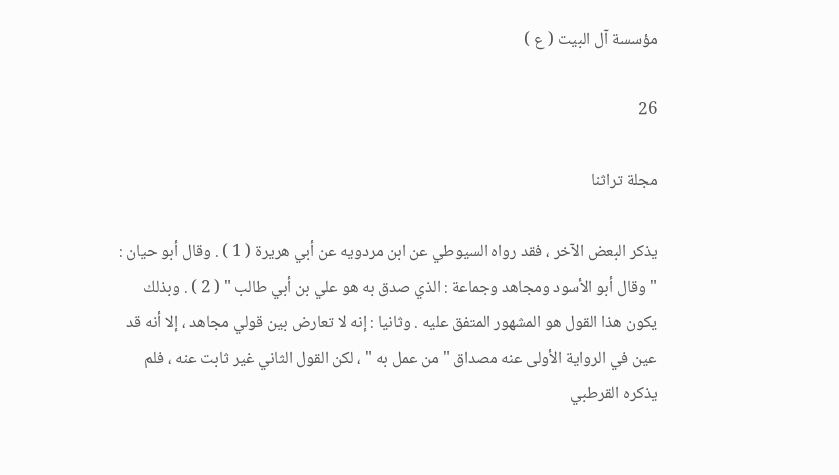مؤسسة آل البيت ( ع )

26

مجلة تراثنا

يذكر البعض الآخر ، فقد رواه السيوطي عن ابن مردويه عن أبي هريرة ( 1 ) . وقال أبو حيان : " وقال أبو الأسود ومجاهد وجماعة : الذي صدق به هو علي بن أبي طالب " ( 2 ) . وبذلك يكون هذا القول هو المشهور المتفق عليه . وثانيا : إنه لا تعارض بين قولي مجاهد ، إلا أنه قد عين في الرواية الأولى عنه مصداق " من عمل به " ، لكن القول الثاني غير ثابت عنه ، فلم يذكره القرطبي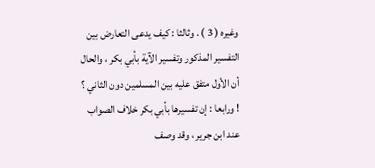وغيره ( 3 ) . وثالثا : كيف يدعى التعارض بين التفسير المذكور وتفسير الآية بأبي بكر ، والحال أن الأول متفق عليه بين المسلمين دون الثاني ؟ ! ورابعا : إن تفسيرها بأبي بكر خلاف الصواب عند ابن جرير ، وقد وصف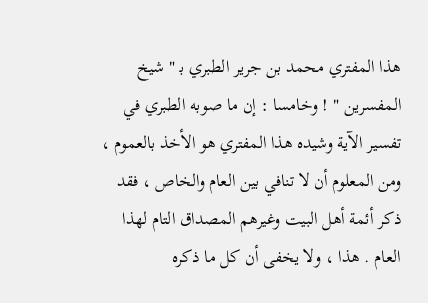هذا المفتري محمد بن جرير الطبري ب‍ " شيخ المفسرين " ! وخامسا : إن ما صوبه الطبري في تفسير الآية وشيده هذا المفتري هو الأخذ بالعموم ، ومن المعلوم أن لا تنافي بين العام والخاص ، فقد ذكر أئمة أهل البيت وغيرهم المصداق التام لهذا العام . هذا ، ولا يخفى أن كل ما ذكره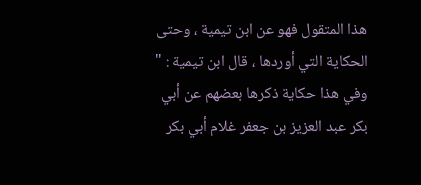هذا المتقول فهو عن ابن تيمية ، وحتى الحكاية التي أوردها ، قال ابن تيمية : " وفي هذا حكاية ذكرها بعضهم عن أبي بكر عبد العزيز بن جعفر غلام أبي بكر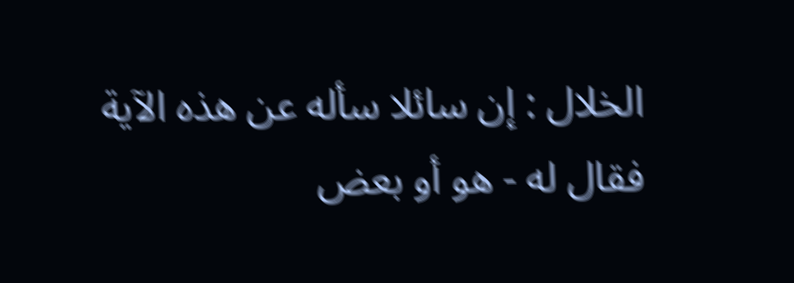الخلال : إن سائلا سأله عن هذه الآية فقال له - هو أو بعض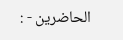الحاضرين - :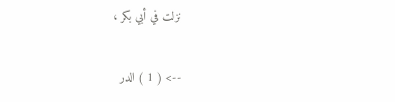نزلت في أبي بكر ،

--> ( 1 ) الدر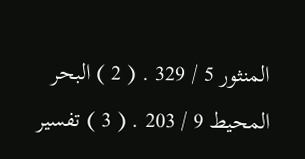المنثور 5 / 329 . ( 2 ) البحر المحيط 9 / 203 . ( 3 ) تفسير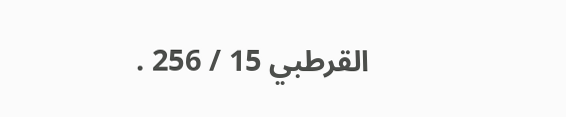القرطبي 15 / 256 .